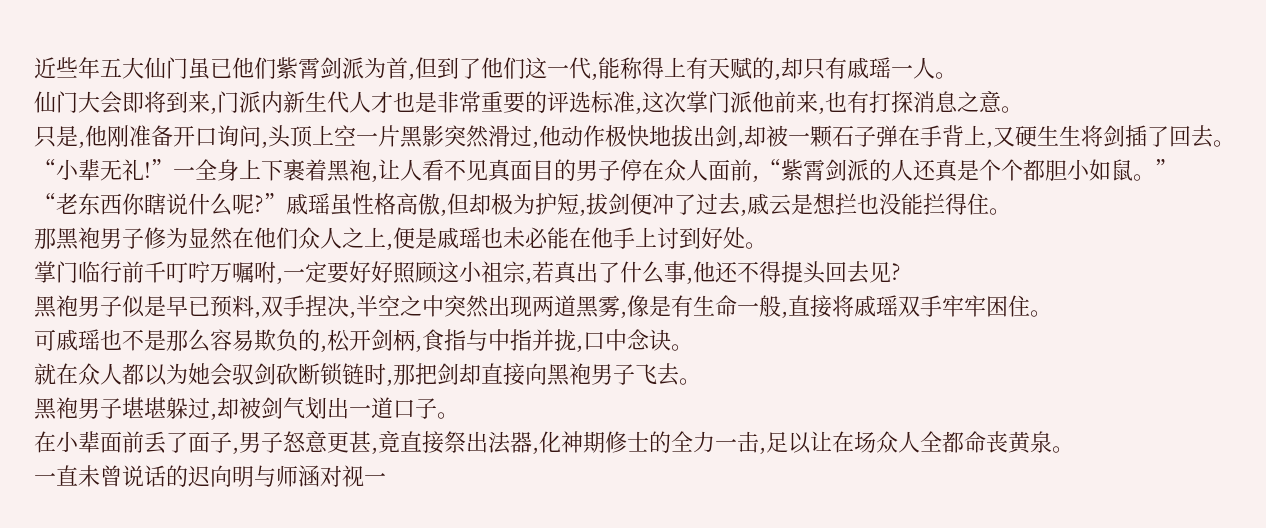近些年五大仙门虽已他们紫霄剑派为首,但到了他们这一代,能称得上有天赋的,却只有戚瑶一人。
仙门大会即将到来,门派内新生代人才也是非常重要的评选标准,这次掌门派他前来,也有打探消息之意。
只是,他刚准备开口询问,头顶上空一片黑影突然滑过,他动作极快地拔出剑,却被一颗石子弹在手背上,又硬生生将剑插了回去。
“小辈无礼!”一全身上下裹着黑袍,让人看不见真面目的男子停在众人面前,“紫霄剑派的人还真是个个都胆小如鼠。”
“老东西你瞎说什么呢?”戚瑶虽性格高傲,但却极为护短,拔剑便冲了过去,戚云是想拦也没能拦得住。
那黑袍男子修为显然在他们众人之上,便是戚瑶也未必能在他手上讨到好处。
掌门临行前千叮咛万嘱咐,一定要好好照顾这小祖宗,若真出了什么事,他还不得提头回去见?
黑袍男子似是早已预料,双手捏决,半空之中突然出现两道黑雾,像是有生命一般,直接将戚瑶双手牢牢困住。
可戚瑶也不是那么容易欺负的,松开剑柄,食指与中指并拢,口中念诀。
就在众人都以为她会驭剑砍断锁链时,那把剑却直接向黑袍男子飞去。
黑袍男子堪堪躲过,却被剑气划出一道口子。
在小辈面前丢了面子,男子怒意更甚,竟直接祭出法器,化神期修士的全力一击,足以让在场众人全都命丧黄泉。
一直未曾说话的迟向明与师涵对视一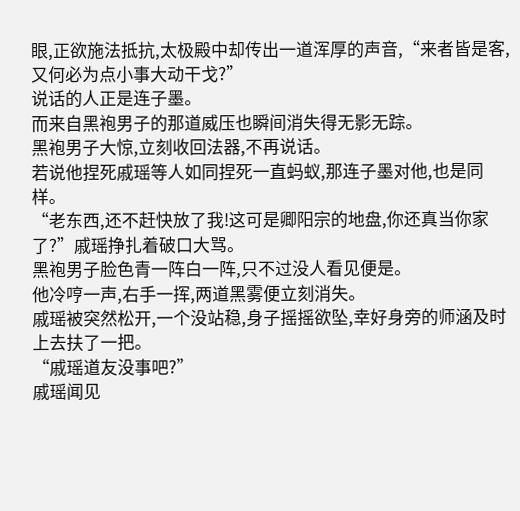眼,正欲施法抵抗,太极殿中却传出一道浑厚的声音,“来者皆是客,又何必为点小事大动干戈?”
说话的人正是连子墨。
而来自黑袍男子的那道威压也瞬间消失得无影无踪。
黑袍男子大惊,立刻收回法器,不再说话。
若说他捏死戚瑶等人如同捏死一直蚂蚁,那连子墨对他,也是同样。
“老东西,还不赶快放了我!这可是卿阳宗的地盘,你还真当你家了?”戚瑶挣扎着破口大骂。
黑袍男子脸色青一阵白一阵,只不过没人看见便是。
他冷哼一声,右手一挥,两道黑雾便立刻消失。
戚瑶被突然松开,一个没站稳,身子摇摇欲坠,幸好身旁的师涵及时上去扶了一把。
“戚瑶道友没事吧?”
戚瑶闻见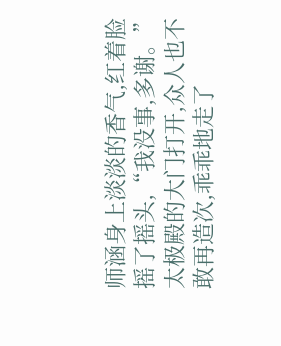师涵身上淡淡的香气,红着脸摇了摇头,“我没事,多谢。”
太极殿的大门打开,众人也不敢再造次,乖乖地走了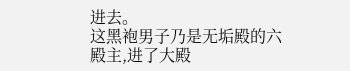进去。
这黑袍男子乃是无垢殿的六殿主,进了大殿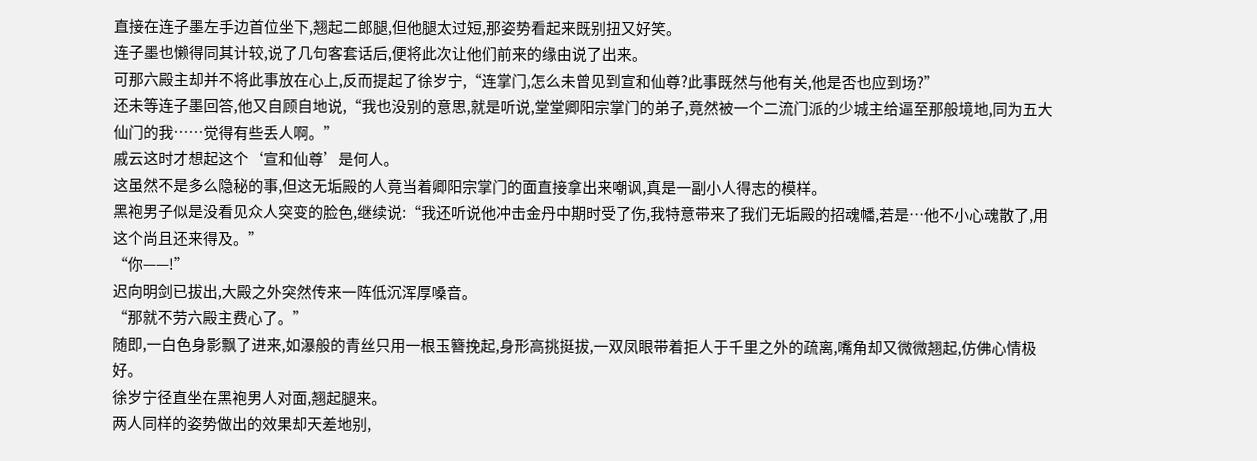直接在连子墨左手边首位坐下,翘起二郎腿,但他腿太过短,那姿势看起来既别扭又好笑。
连子墨也懒得同其计较,说了几句客套话后,便将此次让他们前来的缘由说了出来。
可那六殿主却并不将此事放在心上,反而提起了徐岁宁,“连掌门,怎么未曾见到宣和仙尊?此事既然与他有关,他是否也应到场?”
还未等连子墨回答,他又自顾自地说,“我也没别的意思,就是听说,堂堂卿阳宗掌门的弟子,竟然被一个二流门派的少城主给逼至那般境地,同为五大仙门的我……觉得有些丢人啊。”
戚云这时才想起这个‘宣和仙尊’是何人。
这虽然不是多么隐秘的事,但这无垢殿的人竟当着卿阳宗掌门的面直接拿出来嘲讽,真是一副小人得志的模样。
黑袍男子似是没看见众人突变的脸色,继续说:“我还听说他冲击金丹中期时受了伤,我特意带来了我们无垢殿的招魂幡,若是…他不小心魂散了,用这个尚且还来得及。”
“你——!”
迟向明剑已拔出,大殿之外突然传来一阵低沉浑厚嗓音。
“那就不劳六殿主费心了。”
随即,一白色身影飘了进来,如瀑般的青丝只用一根玉簪挽起,身形高挑挺拔,一双凤眼带着拒人于千里之外的疏离,嘴角却又微微翘起,仿佛心情极好。
徐岁宁径直坐在黑袍男人对面,翘起腿来。
两人同样的姿势做出的效果却天差地别,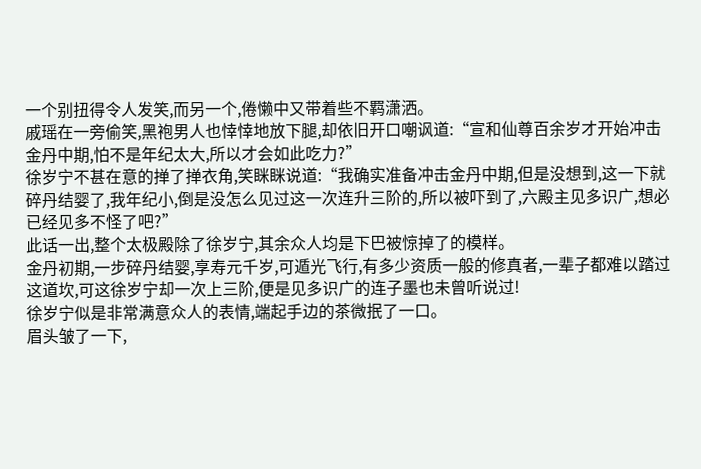一个别扭得令人发笑,而另一个,倦懒中又带着些不羁潇洒。
戚瑶在一旁偷笑,黑袍男人也悻悻地放下腿,却依旧开口嘲讽道:“宣和仙尊百余岁才开始冲击金丹中期,怕不是年纪太大,所以才会如此吃力?”
徐岁宁不甚在意的掸了掸衣角,笑眯眯说道:“我确实准备冲击金丹中期,但是没想到,这一下就碎丹结婴了,我年纪小,倒是没怎么见过这一次连升三阶的,所以被吓到了,六殿主见多识广,想必已经见多不怪了吧?”
此话一出,整个太极殿除了徐岁宁,其余众人均是下巴被惊掉了的模样。
金丹初期,一步碎丹结婴,享寿元千岁,可遁光飞行,有多少资质一般的修真者,一辈子都难以踏过这道坎,可这徐岁宁却一次上三阶,便是见多识广的连子墨也未曾听说过!
徐岁宁似是非常满意众人的表情,端起手边的茶微抿了一口。
眉头皱了一下,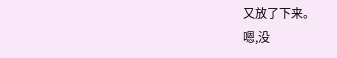又放了下来。
嗯,没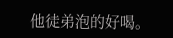他徒弟泡的好喝。